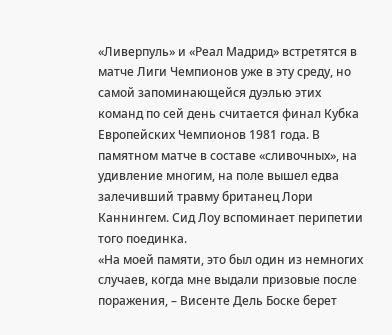«Ливерпуль» и «Реал Мадрид» встретятся в матче Лиги Чемпионов уже в эту среду, но самой запоминающейся дуэлью этих команд по сей день считается финал Кубка Европейских Чемпионов 1981 года. В памятном матче в составе «сливочных», на удивление многим, на поле вышел едва залечивший травму британец Лори Каннингем. Сид Лоу вспоминает перипетии того поединка.
«На моей памяти, это был один из немногих случаев, когда мне выдали призовые после поражения, – Висенте Дель Боске берет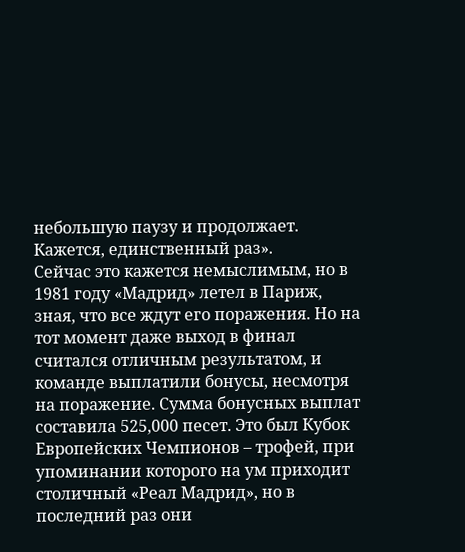небольшую паузу и продолжает. Кажется, единственный раз».
Сейчас это кажется немыслимым, но в 1981 году «Мадрид» летел в Париж, зная, что все ждут его поражения. Но на тот момент даже выход в финал считался отличным результатом, и команде выплатили бонусы, несмотря на поражение. Сумма бонусных выплат составила 525,000 песет. Это был Кубок Европейских Чемпионов – трофей, при упоминании которого на ум приходит столичный «Реал Мадрид», но в последний раз они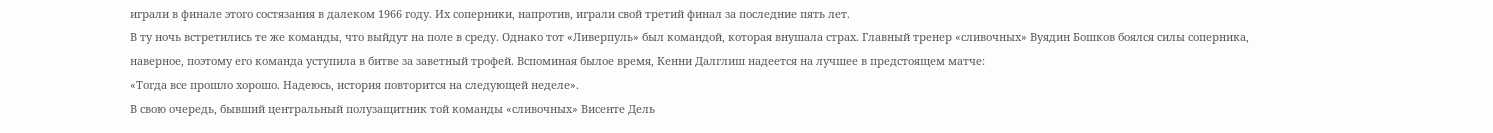играли в финале этого состязания в далеком 1966 году. Их соперники, напротив, играли свой третий финал за последние пять лет.
В ту ночь встретились те же команды, что выйдут на поле в среду. Однако тот «Ливерпуль» был командой, которая внушала страх. Главный тренер «сливочных» Вуядин Бошков боялся силы соперника, наверное, поэтому его команда уступила в битве за заветный трофей. Вспоминая былое время, Кенни Далглиш надеется на лучшее в предстоящем матче:
«Тогда все прошло хорошо. Надеюсь, история повторится на следующей неделе».
В свою очередь, бывший центральный полузащитник той команды «сливочных» Висенте Дель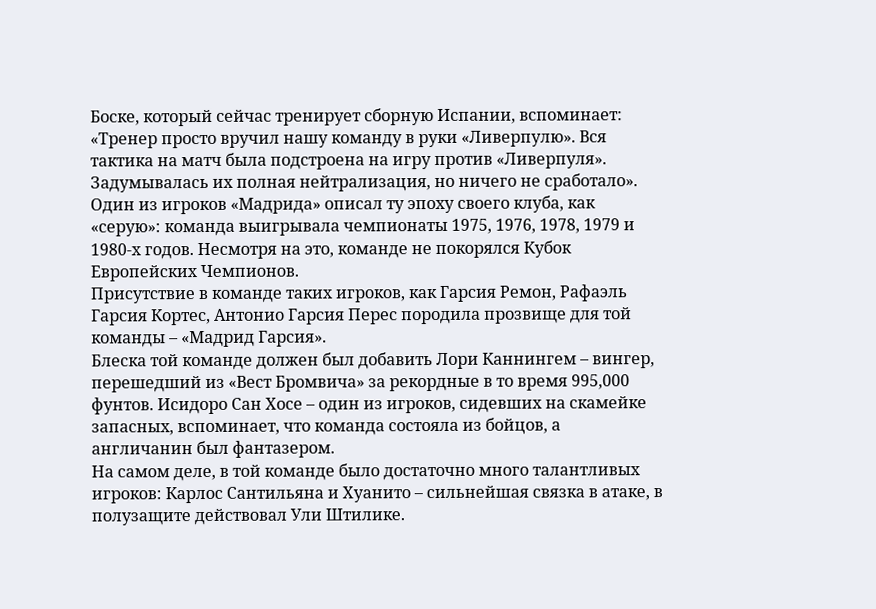Боске, который сейчас тренирует сборную Испании, вспоминает:
«Тренер просто вручил нашу команду в руки «Ливерпулю». Вся тактика на матч была подстроена на игру против «Ливерпуля». Задумывалась их полная нейтрализация, но ничего не сработало».
Один из игроков «Мадрида» описал ту эпоху своего клуба, как «серую»: команда выигрывала чемпионаты 1975, 1976, 1978, 1979 и 1980-х годов. Несмотря на это, команде не покорялся Кубок Европейских Чемпионов.
Присутствие в команде таких игроков, как Гарсия Ремон, Рафаэль Гарсия Кортес, Антонио Гарсия Перес породила прозвище для той команды – «Мадрид Гарсия».
Блеска той команде должен был добавить Лори Каннингем – вингер, перешедший из «Вест Бромвича» за рекордные в то время 995,000 фунтов. Исидоро Сан Хосе – один из игроков, сидевших на скамейке запасных, вспоминает, что команда состояла из бойцов, а англичанин был фантазером.
На самом деле, в той команде было достаточно много талантливых игроков: Карлос Сантильяна и Хуанито – сильнейшая связка в атаке, в полузащите действовал Ули Штилике.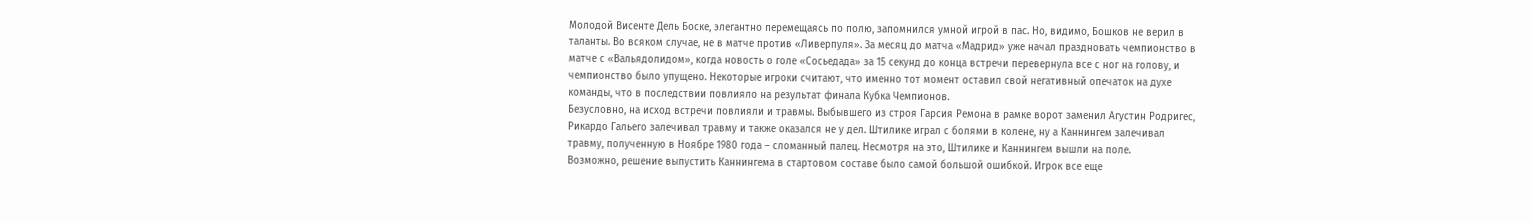Молодой Висенте Дель Боске, элегантно перемещаясь по полю, запомнился умной игрой в пас. Но, видимо, Бошков не верил в таланты. Во всяком случае, не в матче против «Ливерпуля». За месяц до матча «Мадрид» уже начал праздновать чемпионство в матче с «Вальядолидом», когда новость о голе «Сосьедада» за 15 секунд до конца встречи перевернула все с ног на голову, и чемпионство было упущено. Некоторые игроки считают, что именно тот момент оставил свой негативный опечаток на духе команды, что в последствии повлияло на результат финала Кубка Чемпионов.
Безусловно, на исход встречи повлияли и травмы. Выбывшего из строя Гарсия Ремона в рамке ворот заменил Агустин Родригес, Рикардо Гальего залечивал травму и также оказался не у дел. Штилике играл с болями в колене, ну а Каннингем залечивал травму, полученную в Ноябре 1980 года – сломанный палец. Несмотря на это, Штилике и Каннингем вышли на поле.
Возможно, решение выпустить Каннингема в стартовом составе было самой большой ошибкой. Игрок все еще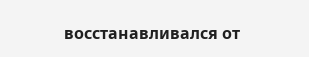восстанавливался от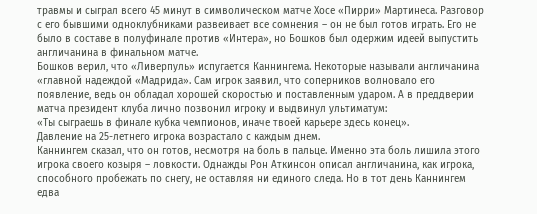травмы и сыграл всего 45 минут в символическом матче Хосе «Пирри» Мартинеса. Разговор с его бывшими одноклубниками развеивает все сомнения – он не был готов играть. Его не было в составе в полуфинале против «Интера», но Бошков был одержим идеей выпустить англичанина в финальном матче.
Бошков верил, что «Ливерпуль» испугается Каннингема. Некоторые называли англичанина «главной надеждой «Мадрида». Сам игрок заявил, что соперников волновало его появление, ведь он обладал хорошей скоростью и поставленным ударом. А в преддверии матча президент клуба лично позвонил игроку и выдвинул ультиматум:
«Ты сыграешь в финале кубка чемпионов, иначе твоей карьере здесь конец».
Давление на 25-летнего игрока возрастало с каждым днем.
Каннингем сказал, что он готов, несмотря на боль в пальце. Именно эта боль лишила этого игрока своего козыря – ловкости. Однажды Рон Аткинсон описал англичанина, как игрока, способного пробежать по снегу, не оставляя ни единого следа. Но в тот день Каннингем едва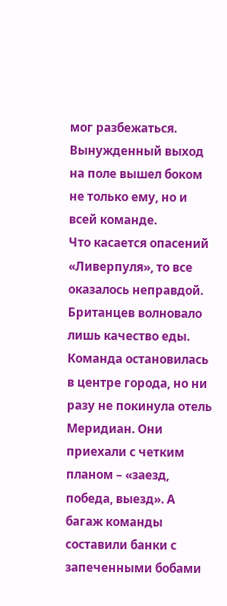мог разбежаться. Вынужденный выход на поле вышел боком не только ему, но и всей команде.
Что касается опасений «Ливерпуля», то все оказалось неправдой. Британцев волновало лишь качество еды. Команда остановилась в центре города, но ни разу не покинула отель Меридиан. Они приехали с четким планом – «заезд, победа, выезд». А багаж команды составили банки с запеченными бобами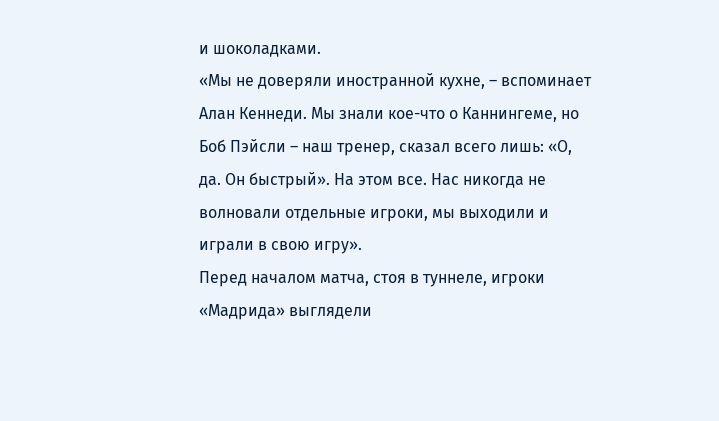и шоколадками.
«Мы не доверяли иностранной кухне, – вспоминает Алан Кеннеди. Мы знали кое-что о Каннингеме, но Боб Пэйсли – наш тренер, сказал всего лишь: «О, да. Он быстрый». На этом все. Нас никогда не волновали отдельные игроки, мы выходили и играли в свою игру».
Перед началом матча, стоя в туннеле, игроки «Мадрида» выглядели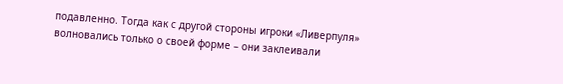подавленно. Тогда как с другой стороны игроки «Ливерпуля» волновались только о своей форме – они заклеивали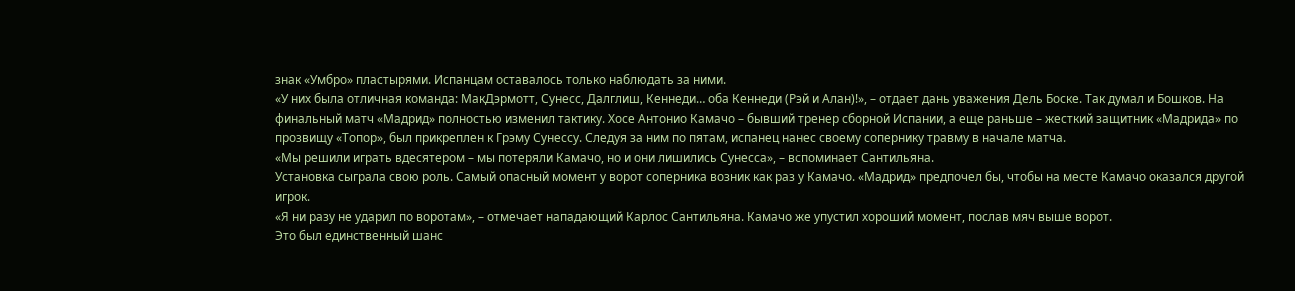знак «Умбро» пластырями. Испанцам оставалось только наблюдать за ними.
«У них была отличная команда: МакДэрмотт, Сунесс, Далглиш, Кеннеди… оба Кеннеди (Рэй и Алан)!», – отдает дань уважения Дель Боске. Так думал и Бошков. На финальный матч «Мадрид» полностью изменил тактику. Хосе Антонио Камачо – бывший тренер сборной Испании, а еще раньше – жесткий защитник «Мадрида» по прозвищу «Топор», был прикреплен к Грэму Сунессу. Следуя за ним по пятам, испанец нанес своему сопернику травму в начале матча.
«Мы решили играть вдесятером – мы потеряли Камачо, но и они лишились Сунесса», – вспоминает Сантильяна.
Установка сыграла свою роль. Самый опасный момент у ворот соперника возник как раз у Камачо. «Мадрид» предпочел бы, чтобы на месте Камачо оказался другой игрок.
«Я ни разу не ударил по воротам», – отмечает нападающий Карлос Сантильяна. Камачо же упустил хороший момент, послав мяч выше ворот.
Это был единственный шанс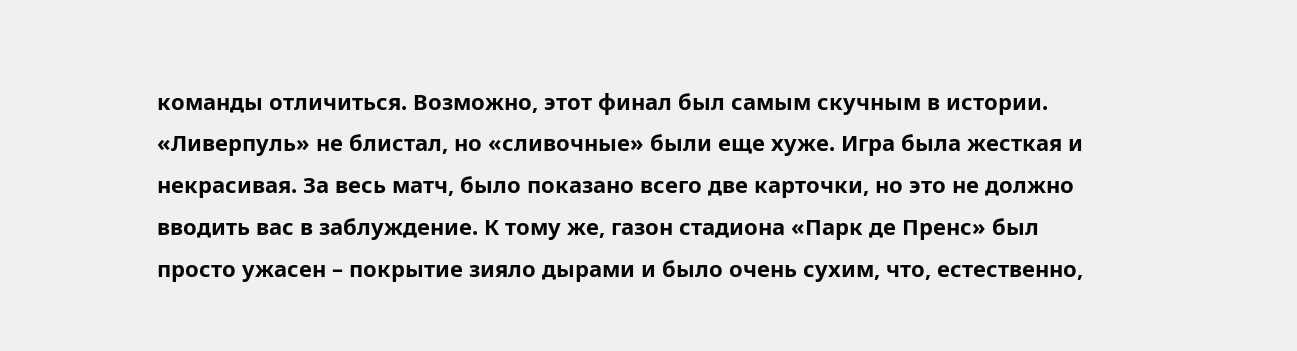команды отличиться. Возможно, этот финал был самым скучным в истории. «Ливерпуль» не блистал, но «сливочные» были еще хуже. Игра была жесткая и некрасивая. За весь матч, было показано всего две карточки, но это не должно вводить вас в заблуждение. К тому же, газон стадиона «Парк де Пренс» был просто ужасен – покрытие зияло дырами и было очень сухим, что, естественно,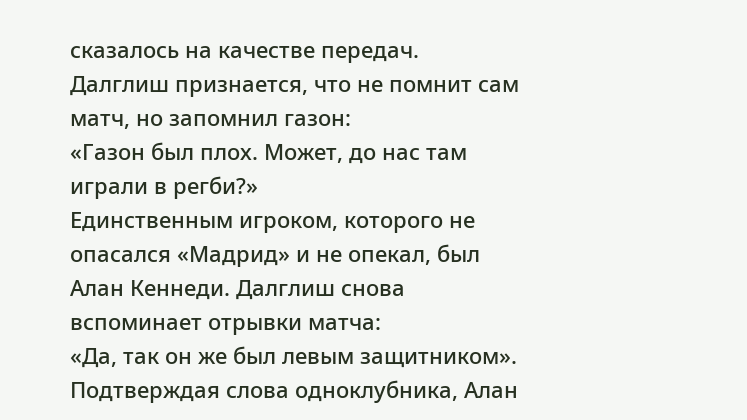сказалось на качестве передач.
Далглиш признается, что не помнит сам матч, но запомнил газон:
«Газон был плох. Может, до нас там играли в регби?»
Единственным игроком, которого не опасался «Мадрид» и не опекал, был Алан Кеннеди. Далглиш снова вспоминает отрывки матча:
«Да, так он же был левым защитником».
Подтверждая слова одноклубника, Алан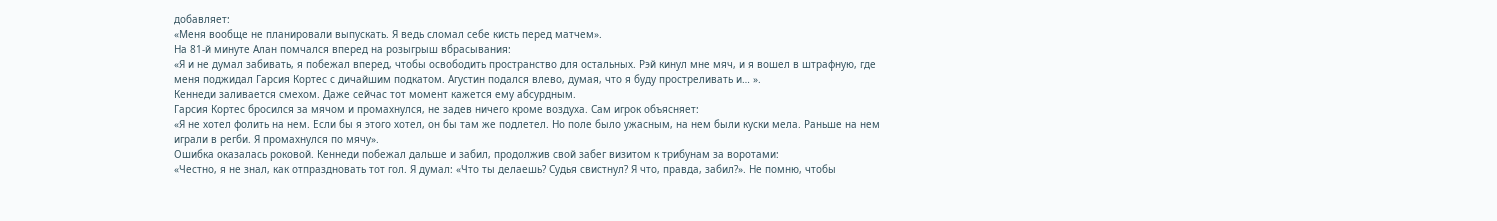добавляет:
«Меня вообще не планировали выпускать. Я ведь сломал себе кисть перед матчем».
На 81-й минуте Алан помчался вперед на розыгрыш вбрасывания:
«Я и не думал забивать, я побежал вперед, чтобы освободить пространство для остальных. Рэй кинул мне мяч, и я вошел в штрафную, где меня поджидал Гарсия Кортес с дичайшим подкатом. Агустин подался влево, думая, что я буду простреливать и… ».
Кеннеди заливается смехом. Даже сейчас тот момент кажется ему абсурдным.
Гарсия Кортес бросился за мячом и промахнулся, не задев ничего кроме воздуха. Сам игрок объясняет:
«Я не хотел фолить на нем. Если бы я этого хотел, он бы там же подлетел. Но поле было ужасным, на нем были куски мела. Раньше на нем играли в регби. Я промахнулся по мячу».
Ошибка оказалась роковой. Кеннеди побежал дальше и забил, продолжив свой забег визитом к трибунам за воротами:
«Честно, я не знал, как отпраздновать тот гол. Я думал: «Что ты делаешь? Судья свистнул? Я что, правда, забил?». Не помню, чтобы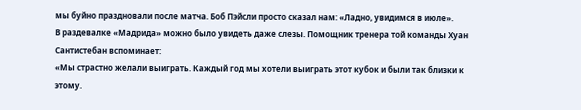мы буйно праздновали после матча. Боб Пэйсли просто сказал нам: «Ладно, увидимся в июле».
В раздевалке «Мадрида» можно было увидеть даже слезы. Помощник тренера той команды Хуан Сантистебан вспоминает:
«Мы страстно желали выиграть. Каждый год мы хотели выиграть этот кубок и были так близки к этому.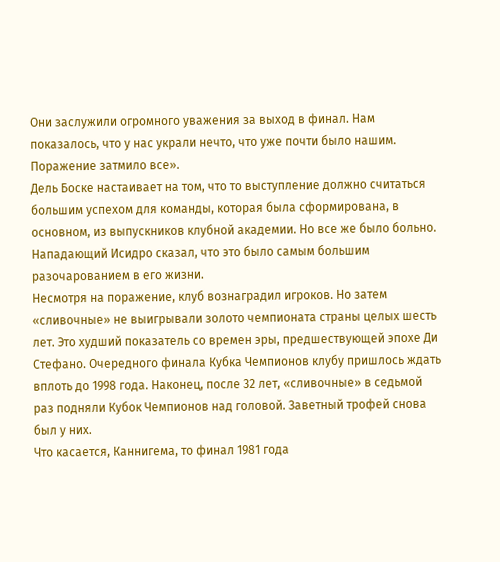Они заслужили огромного уважения за выход в финал. Нам показалось, что у нас украли нечто, что уже почти было нашим. Поражение затмило все».
Дель Боске настаивает на том, что то выступление должно считаться большим успехом для команды, которая была сформирована, в основном, из выпускников клубной академии. Но все же было больно. Нападающий Исидро сказал, что это было самым большим разочарованием в его жизни.
Несмотря на поражение, клуб вознаградил игроков. Но затем «сливочные» не выигрывали золото чемпионата страны целых шесть лет. Это худший показатель со времен эры, предшествующей эпохе Ди Стефано. Очередного финала Кубка Чемпионов клубу пришлось ждать вплоть до 1998 года. Наконец, после 32 лет, «сливочные» в седьмой раз подняли Кубок Чемпионов над головой. Заветный трофей снова был у них.
Что касается, Каннигема, то финал 1981 года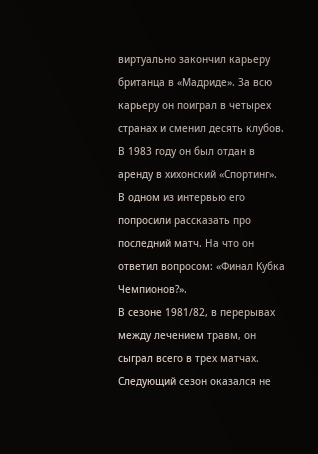виртуально закончил карьеру британца в «Мадриде». За всю карьеру он поиграл в четырех странах и сменил десять клубов. В 1983 году он был отдан в аренду в хихонский «Спортинг». В одном из интервью его попросили рассказать про последний матч. На что он ответил вопросом: «Финал Кубка Чемпионов?».
В сезоне 1981/82, в перерывах между лечением травм, он сыграл всего в трех матчах. Следующий сезон оказался не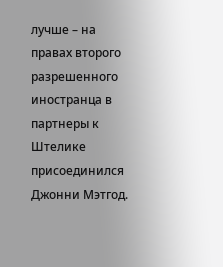лучше – на правах второго разрешенного иностранца в партнеры к Штелике присоединился Джонни Мэтгод.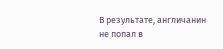В результате, англичанин не попал в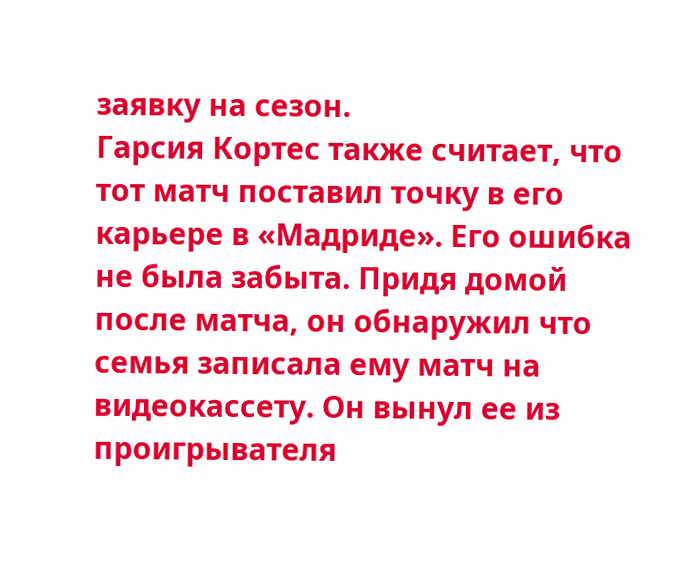заявку на сезон.
Гарсия Кортес также считает, что тот матч поставил точку в его карьере в «Мадриде». Его ошибка не была забыта. Придя домой после матча, он обнаружил что семья записала ему матч на видеокассету. Он вынул ее из проигрывателя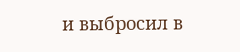и выбросил в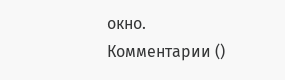окно.
Комментарии ()